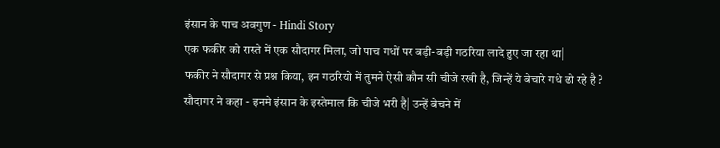इंसान के पाच अवगुण - Hindi Story
एक फकीर को रास्ते में एक सौदागर मिला, जो पाच गधों पर बड़ी-बड़ी गठरिया लादे हुए जा रहा था|
फकीर ने सौदागर से प्रश्न किया, इन गठरियो में तुमने ऐसी कौन सी चीजे रखी है, जिन्हें ये बेचारे गधे ढो रहे है ?
सौदागर ने कहा - इनमे इंसान के इस्तेमाल कि चीजे भरी है| उन्हें बेचने में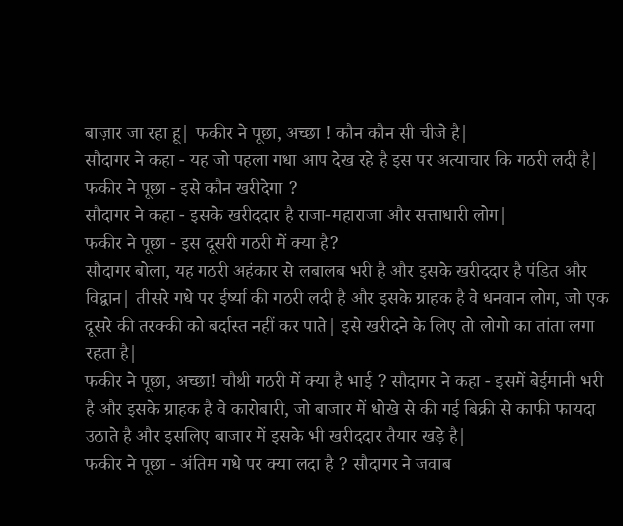बाज़ार जा रहा हू| फकीर ने पूछा, अच्छा ! कौन कौन सी चीजे है|
सौदागर ने कहा - यह जो पहला गधा आप देख रहे है इस पर अत्याचार कि गठरी लदी है|
फकीर ने पूछा - इसे कौन खरीदेगा ?
सौदागर ने कहा - इसके खरीददार है राजा-महाराजा और सत्ताधारी लोग|
फकीर ने पूछा - इस दूसरी गठरी में क्या है?
सौदागर बोला, यह गठरी अहंकार से लबालब भरी है और इसके खरीददार है पंडित और विद्वान| तीसरे गधे पर ईर्ष्या की गठरी लदी है और इसके ग्राहक है वे धनवान लोग, जो एक दूसरे की तरक्की को बर्दास्त नहीं कर पाते| इसे खरीदने के लिए तो लोगो का तांता लगा रहता है|
फकीर ने पूछा, अच्छा! चौथी गठरी में क्या है भाई ? सौदागर ने कहा - इसमें बेईमानी भरी है और इसके ग्राहक है वे कारोबारी, जो बाजार में धोखे से की गई बिक्री से काफी फायदा उठाते है और इसलिए बाजार में इसके भी खरीददार तैयार खड़े है|
फकीर ने पूछा - अंतिम गधे पर क्या लदा है ? सौदागर ने जवाब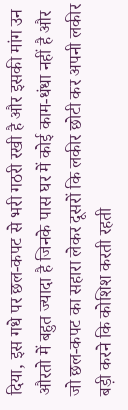दिया, इस गधे पर छल-कपट से भरी गठरी रखी है और इसकी मांग उन औरतो में बहुत ज्यादा है जिनके पास घर में कोई काम-धंधा नहीं है और जो छल-कपट का सहारा लेकर दूसरों कि लकीर छोटी कर अपनी लकीर बड़ी करने कि कोशिश करती रहती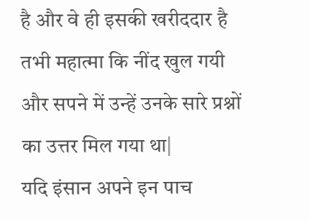है और वे ही इसकी खरीददार है तभी महात्मा कि नींद खुल गयी और सपने में उन्हें उनके सारे प्रश्नों का उत्तर मिल गया था|
यदि इंसान अपने इन पाच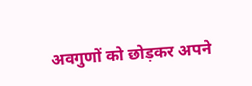अवगुणों को छोड़कर अपने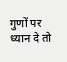गुणों पर ध्यान दे तो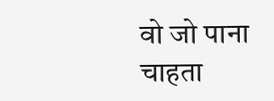वो जो पाना चाहता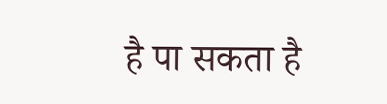है पा सकता है